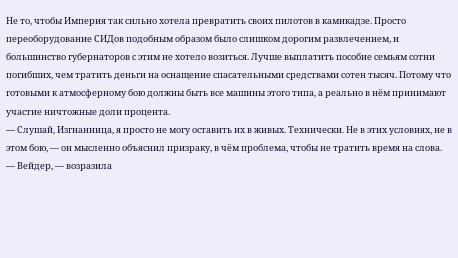Не то, чтобы Империя так сильно хотела превратить своих пилотов в камикадзе. Просто переоборудование СИДов подобным образом было слишком дорогим развлечением, и большинство губернаторов с этим не хотело возиться. Лучше выплатить пособие семьям сотни погибших, чем тратить деньги на оснащение спасательными средствами сотен тысяч. Потому что готовыми к атмосферному бою должны быть все машины этого типа, а реально в нём принимают участие ничтожные доли процента.
— Слушай, Изгнанница, я просто не могу оставить их в живых. Технически. Не в этих условиях, не в этом бою, — он мысленно объяснил призраку, в чём проблема, чтобы не тратить время на слова.
— Вейдер, — возразила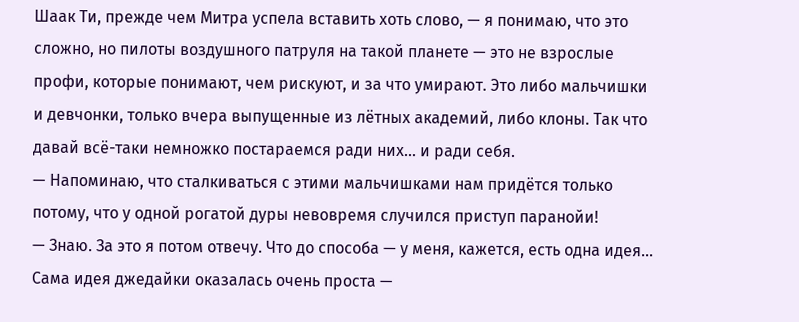Шаак Ти, прежде чем Митра успела вставить хоть слово, — я понимаю, что это сложно, но пилоты воздушного патруля на такой планете — это не взрослые профи, которые понимают, чем рискуют, и за что умирают. Это либо мальчишки и девчонки, только вчера выпущенные из лётных академий, либо клоны. Так что давай всё-таки немножко постараемся ради них… и ради себя.
— Напоминаю, что сталкиваться с этими мальчишками нам придётся только потому, что у одной рогатой дуры невовремя случился приступ паранойи!
— Знаю. За это я потом отвечу. Что до способа — у меня, кажется, есть одна идея…
Сама идея джедайки оказалась очень проста —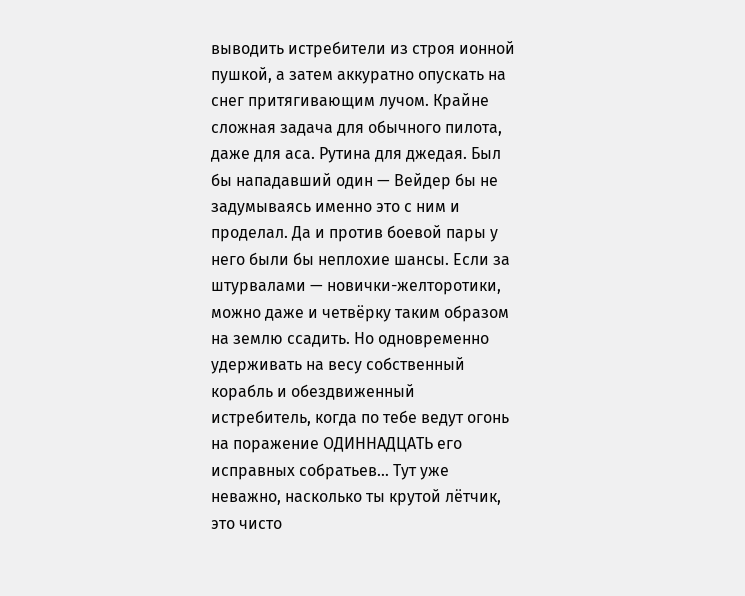выводить истребители из строя ионной пушкой, а затем аккуратно опускать на снег притягивающим лучом. Крайне сложная задача для обычного пилота, даже для аса. Рутина для джедая. Был бы нападавший один — Вейдер бы не задумываясь именно это с ним и проделал. Да и против боевой пары у него были бы неплохие шансы. Если за штурвалами — новички-желторотики, можно даже и четвёрку таким образом на землю ссадить. Но одновременно удерживать на весу собственный корабль и обездвиженный истребитель, когда по тебе ведут огонь на поражение ОДИННАДЦАТЬ его исправных собратьев… Тут уже неважно, насколько ты крутой лётчик, это чисто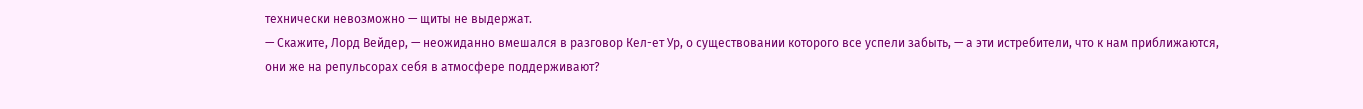технически невозможно — щиты не выдержат.
— Скажите, Лорд Вейдер, — неожиданно вмешался в разговор Кел-ет Ур, о существовании которого все успели забыть, — а эти истребители, что к нам приближаются, они же на репульсорах себя в атмосфере поддерживают?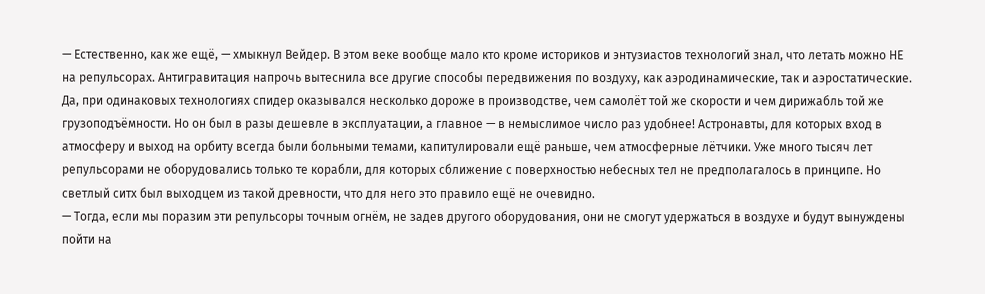— Естественно, как же ещё, — хмыкнул Вейдер. В этом веке вообще мало кто кроме историков и энтузиастов технологий знал, что летать можно НЕ на репульсорах. Антигравитация напрочь вытеснила все другие способы передвижения по воздуху, как аэродинамические, так и аэростатические. Да, при одинаковых технологиях спидер оказывался несколько дороже в производстве, чем самолёт той же скорости и чем дирижабль той же грузоподъёмности. Но он был в разы дешевле в эксплуатации, а главное — в немыслимое число раз удобнее! Астронавты, для которых вход в атмосферу и выход на орбиту всегда были больными темами, капитулировали ещё раньше, чем атмосферные лётчики. Уже много тысяч лет репульсорами не оборудовались только те корабли, для которых сближение с поверхностью небесных тел не предполагалось в принципе. Но светлый ситх был выходцем из такой древности, что для него это правило ещё не очевидно.
— Тогда, если мы поразим эти репульсоры точным огнём, не задев другого оборудования, они не смогут удержаться в воздухе и будут вынуждены пойти на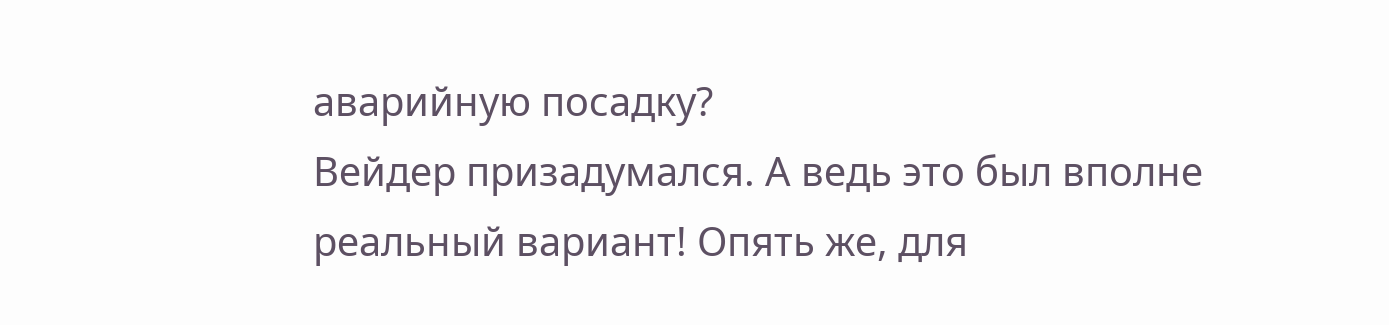аварийную посадку?
Вейдер призадумался. А ведь это был вполне реальный вариант! Опять же, для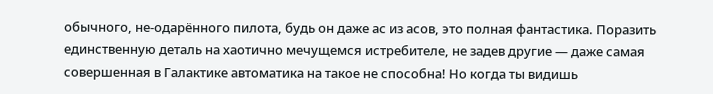обычного, не-одарённого пилота, будь он даже ас из асов, это полная фантастика. Поразить единственную деталь на хаотично мечущемся истребителе, не задев другие — даже самая совершенная в Галактике автоматика на такое не способна! Но когда ты видишь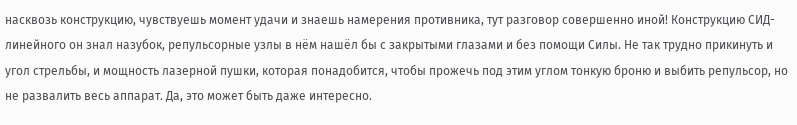насквозь конструкцию, чувствуешь момент удачи и знаешь намерения противника, тут разговор совершенно иной! Конструкцию СИД-линейного он знал назубок, репульсорные узлы в нём нашёл бы с закрытыми глазами и без помощи Силы. Не так трудно прикинуть и угол стрельбы, и мощность лазерной пушки, которая понадобится, чтобы прожечь под этим углом тонкую броню и выбить репульсор, но не развалить весь аппарат. Да, это может быть даже интересно.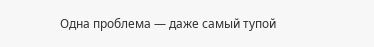Одна проблема — даже самый тупой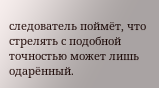следователь поймёт, что стрелять с подобной точностью может лишь одарённый.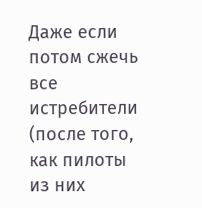Даже если потом сжечь все истребители (после того, как пилоты из них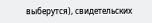выберутся), свидетельских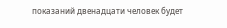показаний двенадцати человек будет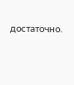достаточно.